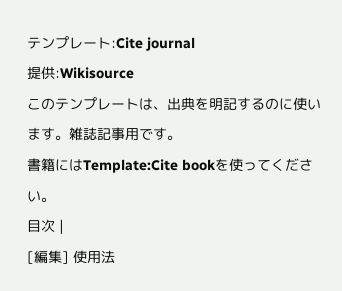テンプレート:Cite journal
提供:Wikisource
このテンプレートは、出典を明記するのに使います。雑誌記事用です。
書籍にはTemplate:Cite bookを使ってください。
目次 |
[編集] 使用法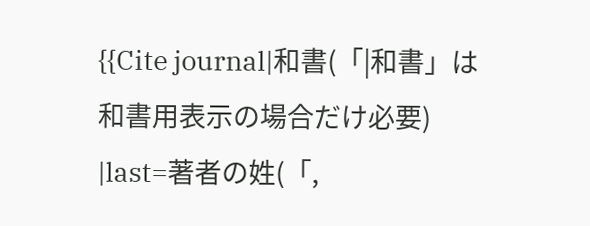{{Cite journal|和書(「|和書」は和書用表示の場合だけ必要)
|last=著者の姓(「,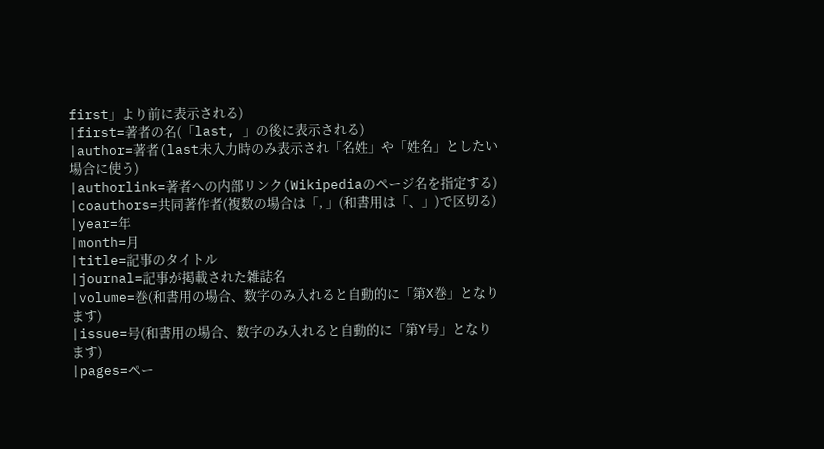first」より前に表示される)
|first=著者の名(「last, 」の後に表示される)
|author=著者(last未入力時のみ表示され「名姓」や「姓名」としたい場合に使う)
|authorlink=著者への内部リンク(Wikipediaのページ名を指定する)
|coauthors=共同著作者(複数の場合は「, 」(和書用は「、」)で区切る)
|year=年
|month=月
|title=記事のタイトル
|journal=記事が掲載された雑誌名
|volume=巻(和書用の場合、数字のみ入れると自動的に「第X巻」となります)
|issue=号(和書用の場合、数字のみ入れると自動的に「第Y号」となります)
|pages=ペー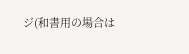ジ(和書用の場合は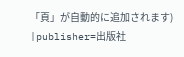「頁」が自動的に追加されます)
|publisher=出版社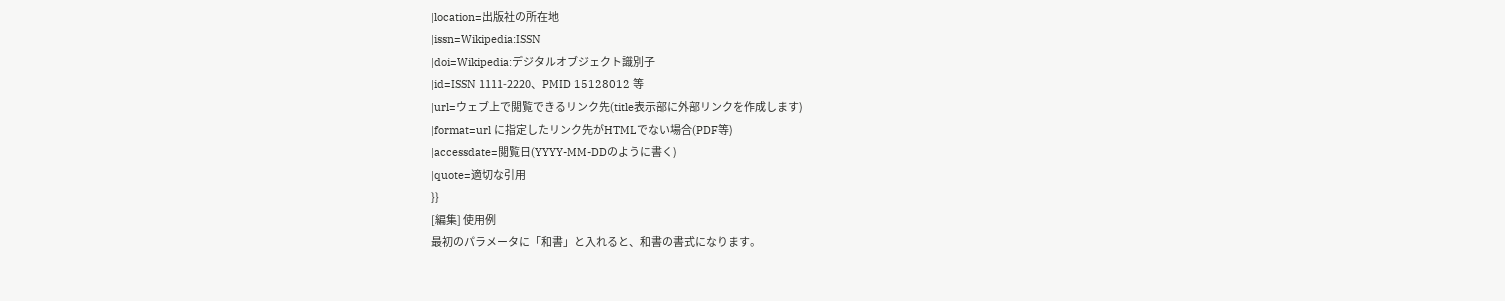|location=出版社の所在地
|issn=Wikipedia:ISSN
|doi=Wikipedia:デジタルオブジェクト識別子
|id=ISSN 1111-2220、PMID 15128012 等
|url=ウェブ上で閲覧できるリンク先(title表示部に外部リンクを作成します)
|format=url に指定したリンク先がHTMLでない場合(PDF等)
|accessdate=閲覧日(YYYY-MM-DDのように書く)
|quote=適切な引用
}}
[編集] 使用例
最初のパラメータに「和書」と入れると、和書の書式になります。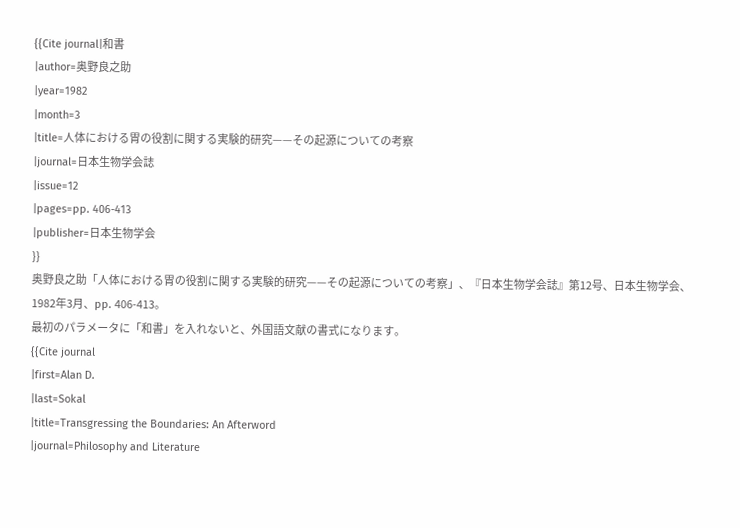{{Cite journal|和書
|author=奥野良之助
|year=1982
|month=3
|title=人体における胃の役割に関する実験的研究——その起源についての考察
|journal=日本生物学会誌
|issue=12
|pages=pp. 406-413
|publisher=日本生物学会
}}
奥野良之助「人体における胃の役割に関する実験的研究——その起源についての考察」、『日本生物学会誌』第12号、日本生物学会、1982年3月、pp. 406-413。
最初のパラメータに「和書」を入れないと、外国語文献の書式になります。
{{Cite journal
|first=Alan D.
|last=Sokal
|title=Transgressing the Boundaries: An Afterword
|journal=Philosophy and Literature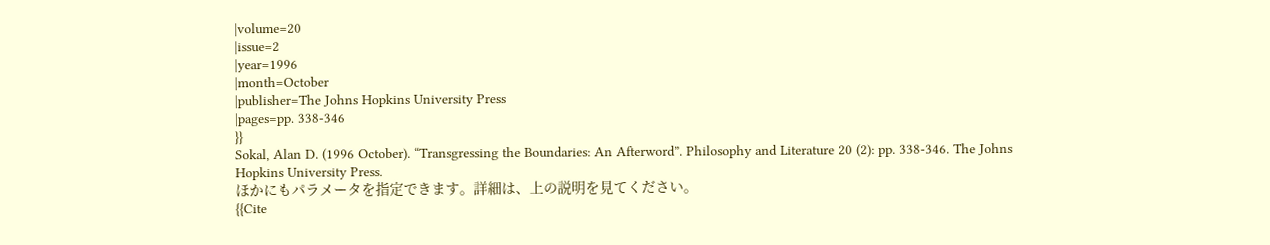|volume=20
|issue=2
|year=1996
|month=October
|publisher=The Johns Hopkins University Press
|pages=pp. 338-346
}}
Sokal, Alan D. (1996 October). “Transgressing the Boundaries: An Afterword”. Philosophy and Literature 20 (2): pp. 338-346. The Johns Hopkins University Press.
ほかにもパラメータを指定できます。詳細は、上の説明を見てください。
{{Cite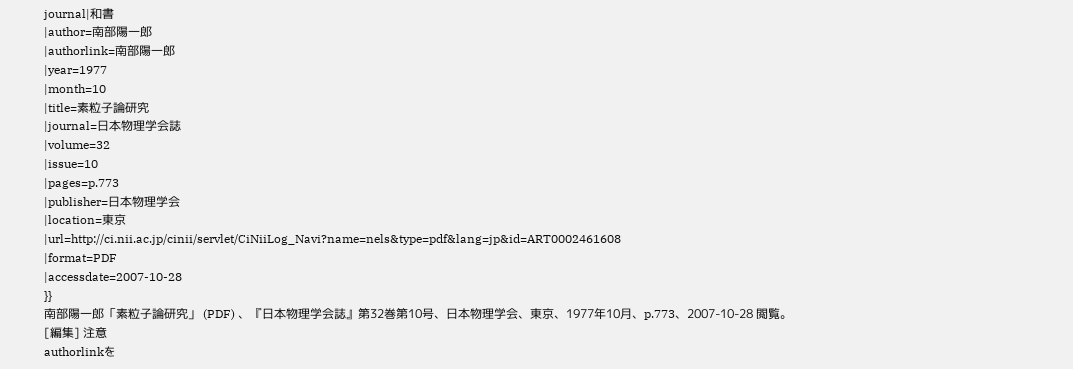journal|和書
|author=南部陽一郎
|authorlink=南部陽一郎
|year=1977
|month=10
|title=素粒子論研究
|journal=日本物理学会誌
|volume=32
|issue=10
|pages=p.773
|publisher=日本物理学会
|location=東京
|url=http://ci.nii.ac.jp/cinii/servlet/CiNiiLog_Navi?name=nels&type=pdf&lang=jp&id=ART0002461608
|format=PDF
|accessdate=2007-10-28
}}
南部陽一郎「素粒子論研究」 (PDF) 、『日本物理学会誌』第32巻第10号、日本物理学会、東京、1977年10月、p.773、2007-10-28 閲覧。
[編集] 注意
authorlinkを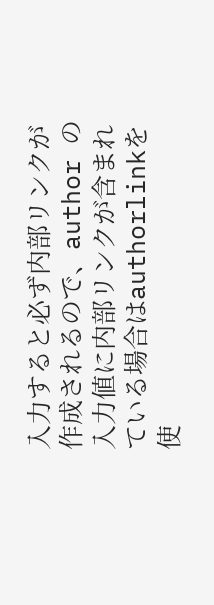入力すると必ず内部リンクが作成されるので、author の入力値に内部リンクが含まれている場合はauthorlinkを使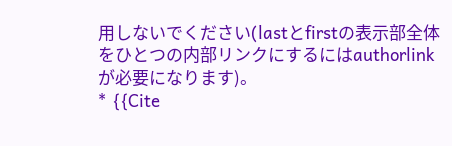用しないでください(lastとfirstの表示部全体をひとつの内部リンクにするにはauthorlinkが必要になります)。
* {{Cite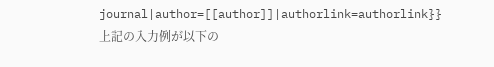journal|author=[[author]]|authorlink=authorlink}}
上記の入力例が以下の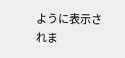ように表示されま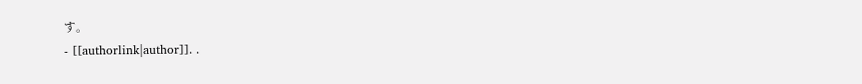す。
- [[authorlink|author]]. .